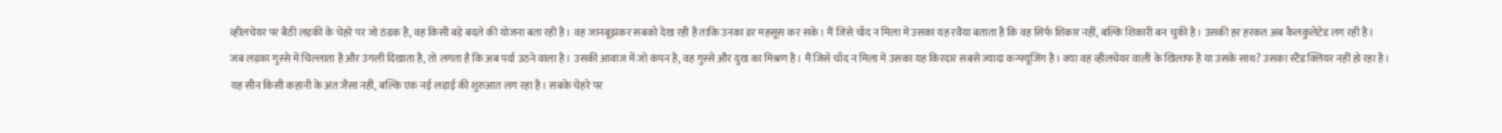व्हीलचेयर पर बैठी लड़की के चेहरे पर जो ठंडक है, वह किसी बड़े बदले की योजना बता रही है। वह जानबूझकर सबको देख रही है ताकि उनका डर महसूस कर सके। मैं जिसे चाँद न मिला में उसका यह रवैया बताता है कि वह सिर्फ शिकार नहीं, बल्कि शिकारी बन चुकी है। उसकी हर हरकत अब कैलकुलेटेड लग रही है।
जब लड़का गुस्से में चिल्लाता है और उंगली दिखाता है, तो लगता है कि अब पर्दा उठने वाला है। उसकी आवाज में जो कंपन है, वह गुस्से और दुख का मिश्रण है। मैं जिसे चाँद न मिला में उसका यह किरदार सबसे ज्यादा कन्फ्यूजिंग है। क्या वह व्हीलचेयर वाली के खिलाफ है या उसके साथ? उसका स्टैंड क्लियर नहीं हो रहा है।
यह सीन किसी कहानी के अंत जैसा नहीं, बल्कि एक नई लड़ाई की शुरुआत लग रहा है। सबके चेहरे पर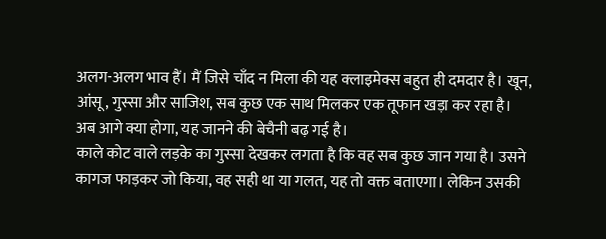अलग-अलग भाव हैं। मैं जिसे चाँद न मिला की यह क्लाइमेक्स बहुत ही दमदार है। खून, आंसू, गुस्सा और साजिश, सब कुछ एक साथ मिलकर एक तूफान खड़ा कर रहा है। अब आगे क्या होगा, यह जानने की बेचैनी बढ़ गई है।
काले कोट वाले लड़के का गुस्सा देखकर लगता है कि वह सब कुछ जान गया है। उसने कागज फाड़कर जो किया, वह सही था या गलत, यह तो वक्त बताएगा। लेकिन उसकी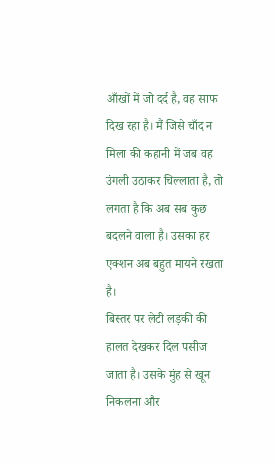आँखों में जो दर्द है, वह साफ दिख रहा है। मैं जिसे चाँद न मिला की कहानी में जब वह उंगली उठाकर चिल्लाता है, तो लगता है कि अब सब कुछ बदलने वाला है। उसका हर एक्शन अब बहुत मायने रखता है।
बिस्तर पर लेटी लड़की की हालत देखकर दिल पसीज जाता है। उसके मुंह से खून निकलना और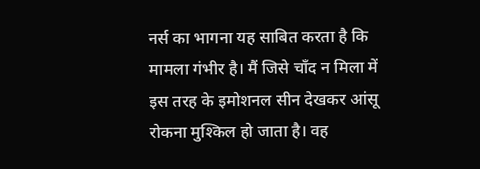नर्स का भागना यह साबित करता है कि मामला गंभीर है। मैं जिसे चाँद न मिला में इस तरह के इमोशनल सीन देखकर आंसू रोकना मुश्किल हो जाता है। वह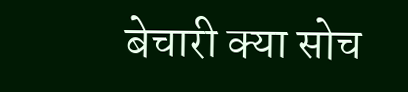बेचारी क्या सोच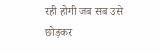रही होगी जब सब उसे छोड़कर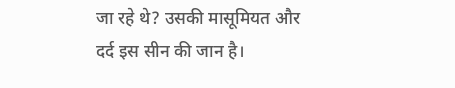जा रहे थे? उसकी मासूमियत और दर्द इस सीन की जान है।